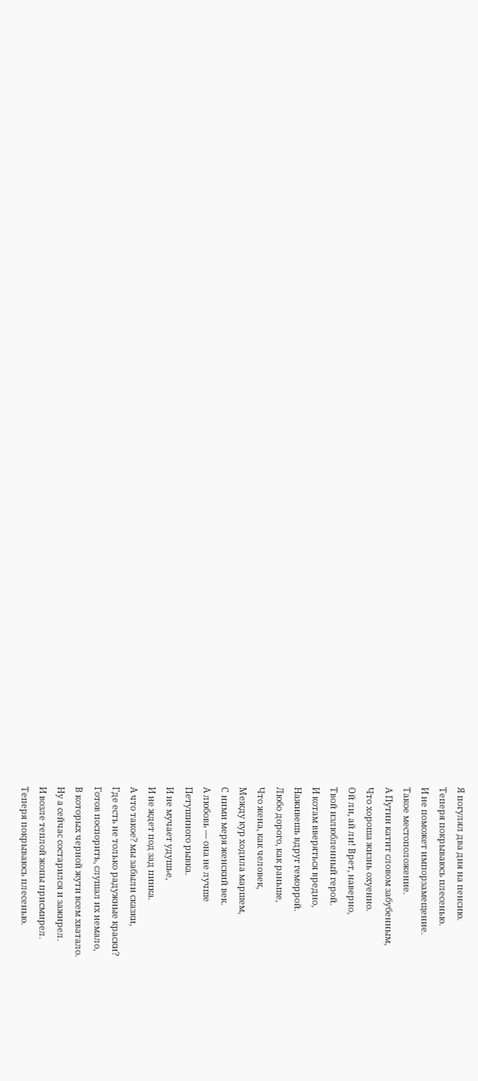Я погулял два дня на пенсию.
Теперя покрываюсь плесенью.
И не поможет импорзамещение.
Такое местоположение.
А Путин катит словом забубенным,
Что хороша жизнь охуенно.
Ой ли, ай ли! Врет, наверно,
Твой излюбленный герой.
И котам вверяться вредно,
Наживешь вдруг геморрой.
Любо дорого, как раньше,
Что жена, как человек,
Между кур ходила маршем,
С ними меря женский век.
А любовь — она не лучше
Петушиного рывка.
И не мучает удушье,
И не ждет под зад пинка.
А что такое? мы забыли сказки,
Где есть не только радужные краски?
Готов поспорить, слушал их немало,
В которых черной жути всем хватало.
Ну а сейчас состарился и зажирел.
И возле теплой жопы присмирел.
Теперя покрываюсь плесенью.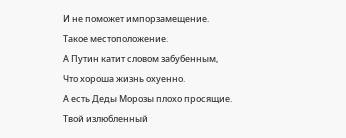И не поможет импорзамещение.
Такое местоположение.
А Путин катит словом забубенным,
Что хороша жизнь охуенно.
А есть Деды Морозы плохо просящие.
Твой излюбленный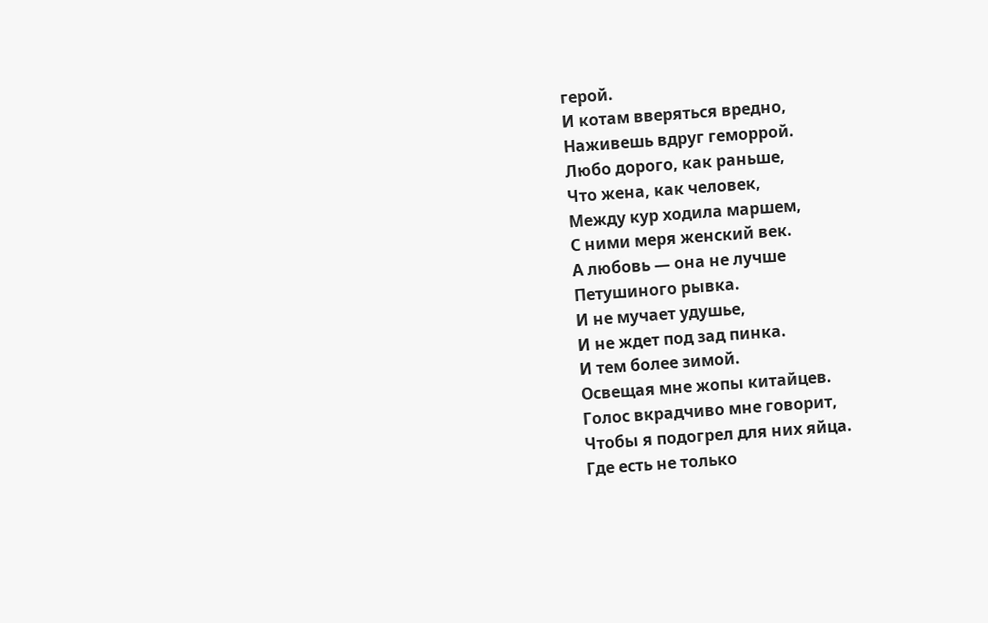герой.
И котам вверяться вредно,
Наживешь вдруг геморрой.
Любо дорого, как раньше,
Что жена, как человек,
Между кур ходила маршем,
С ними меря женский век.
А любовь — она не лучше
Петушиного рывка.
И не мучает удушье,
И не ждет под зад пинка.
И тем более зимой.
Освещая мне жопы китайцев.
Голос вкрадчиво мне говорит,
Чтобы я подогрел для них яйца.
Где есть не только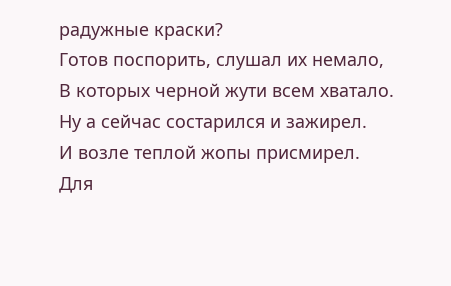радужные краски?
Готов поспорить, слушал их немало,
В которых черной жути всем хватало.
Ну а сейчас состарился и зажирел.
И возле теплой жопы присмирел.
Для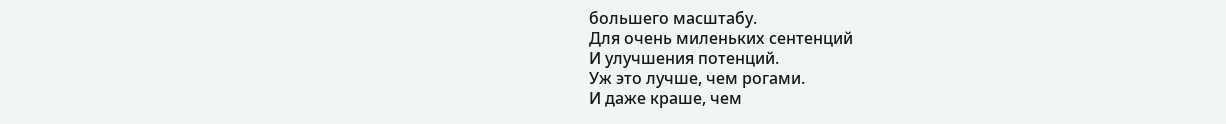большего масштабу.
Для очень миленьких сентенций
И улучшения потенций.
Уж это лучше, чем рогами.
И даже краше, чем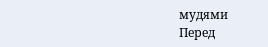мудями
Перед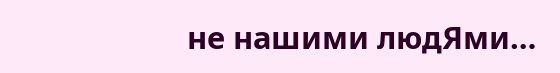не нашими людЯми…